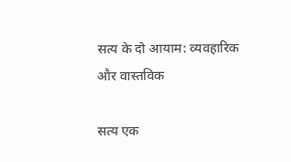सत्य के दो आयाम: व्यवहारिक और वास्तविक

सत्य एक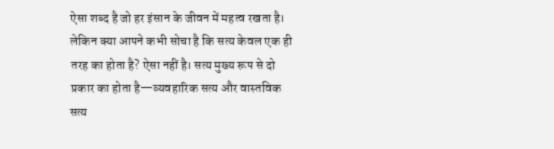ऐसा शब्द है जो हर इंसान के जीवन में महत्व रखता है। लेकिन क्या आपने कभी सोचा है कि सत्य केवल एक ही तरह का होता है? ऐसा नहीं है। सत्य मुख्य रूप से दो प्रकार का होता है—व्यवहारिक सत्य और वास्तविक सत्य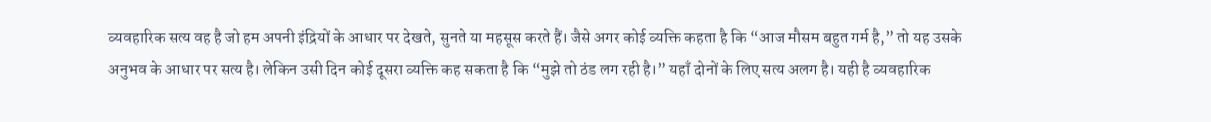व्यवहारिक सत्य वह है जो हम अपनी इंद्रियों के आधार पर देखते, सुनते या महसूस करते हैं। जैसे अगर कोई व्यक्ति कहता है कि “आज मौसम बहुत गर्म है,” तो यह उसके अनुभव के आधार पर सत्य है। लेकिन उसी दिन कोई दूसरा व्यक्ति कह सकता है कि “मुझे तो ठंड लग रही है।” यहाँ दोनों के लिए सत्य अलग है। यही है व्यवहारिक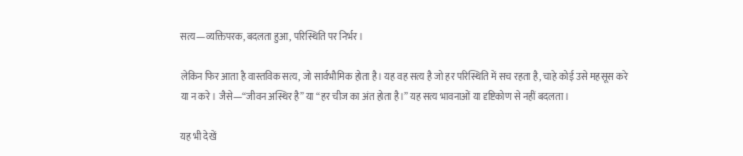सत्य—व्यक्तिपरक, बदलता हुआ, परिस्थिति पर निर्भर।

लेकिन फिर आता है वास्तविक सत्य, जो सार्वभौमिक होता है। यह वह सत्य है जो हर परिस्थिति में सच रहता है, चाहे कोई उसे महसूस करे या न करे। जैसे—“जीवन अस्थिर है” या “हर चीज का अंत होता है।” यह सत्य भावनाओं या दृष्टिकोण से नहीं बदलता।

यह भी देखें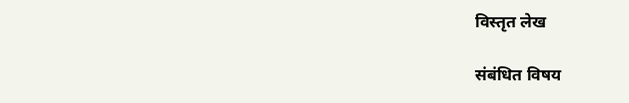विस्तृत लेख

संबंधित विषय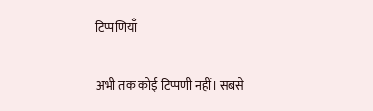टिप्पणियाँ

अभी तक कोई टिप्पणी नहीं। सबसे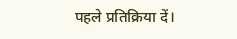पहले प्रतिक्रिया दें।